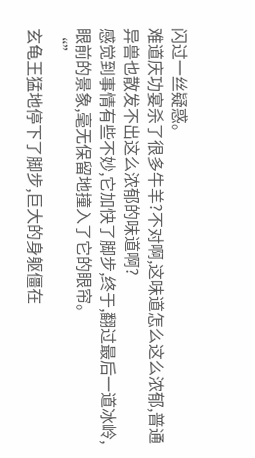闪过一丝疑惑。
难道庆功宴杀了很多牛羊?不对啊,这味道怎么这么浓郁,普通异兽也散发不出这么浓郁的味道啊?
感觉到事情有些不妙,它加快了脚步,终于,翻过最后一道冰岭,眼前的景象,毫无保留地撞入了它的眼帘。
“”
玄龟王猛地停下了脚步,巨大的身躯僵在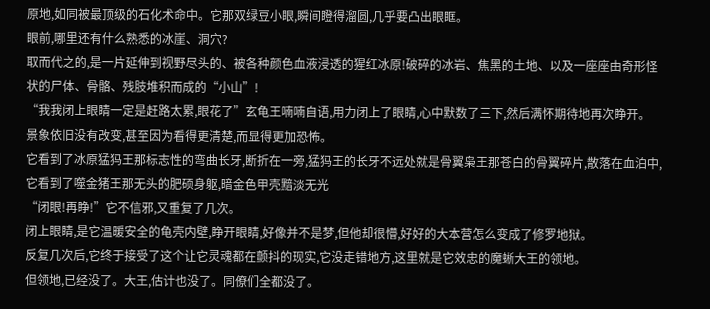原地,如同被最顶级的石化术命中。它那双绿豆小眼,瞬间瞪得溜圆,几乎要凸出眼眶。
眼前,哪里还有什么熟悉的冰崖、洞穴?
取而代之的,是一片延伸到视野尽头的、被各种颜色血液浸透的猩红冰原!破碎的冰岩、焦黑的土地、以及一座座由奇形怪状的尸体、骨骼、残肢堆积而成的“小山”!
“我我闭上眼睛一定是赶路太累,眼花了”玄龟王喃喃自语,用力闭上了眼睛,心中默数了三下,然后满怀期待地再次睁开。
景象依旧没有改变,甚至因为看得更清楚,而显得更加恐怖。
它看到了冰原猛犸王那标志性的弯曲长牙,断折在一旁,猛犸王的长牙不远处就是骨翼枭王那苍白的骨翼碎片,散落在血泊中,它看到了噬金猪王那无头的肥硕身躯,暗金色甲壳黯淡无光
“闭眼!再睁!”它不信邪,又重复了几次。
闭上眼睛,是它温暖安全的龟壳内壁,睁开眼睛,好像并不是梦,但他却很懵,好好的大本营怎么变成了修罗地狱。
反复几次后,它终于接受了这个让它灵魂都在颤抖的现实,它没走错地方,这里就是它效忠的魔蜥大王的领地。
但领地,已经没了。大王,估计也没了。同僚们全都没了。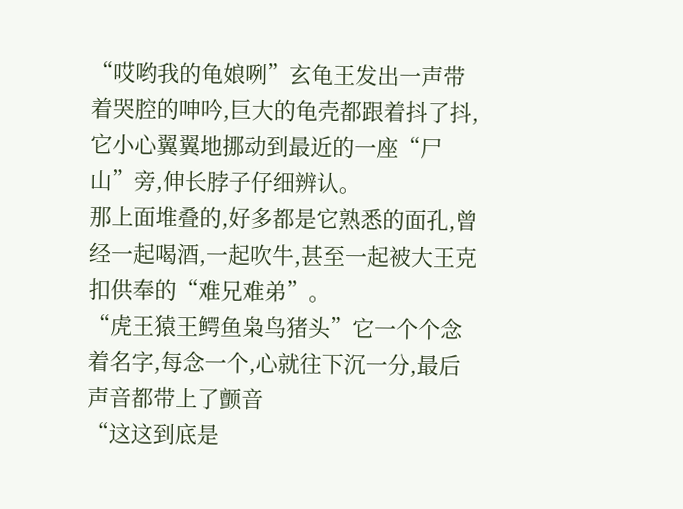“哎哟我的龟娘咧”玄龟王发出一声带着哭腔的呻吟,巨大的龟壳都跟着抖了抖,它小心翼翼地挪动到最近的一座“尸山”旁,伸长脖子仔细辨认。
那上面堆叠的,好多都是它熟悉的面孔,曾经一起喝酒,一起吹牛,甚至一起被大王克扣供奉的“难兄难弟”。
“虎王猿王鳄鱼枭鸟猪头”它一个个念着名字,每念一个,心就往下沉一分,最后声音都带上了颤音
“这这到底是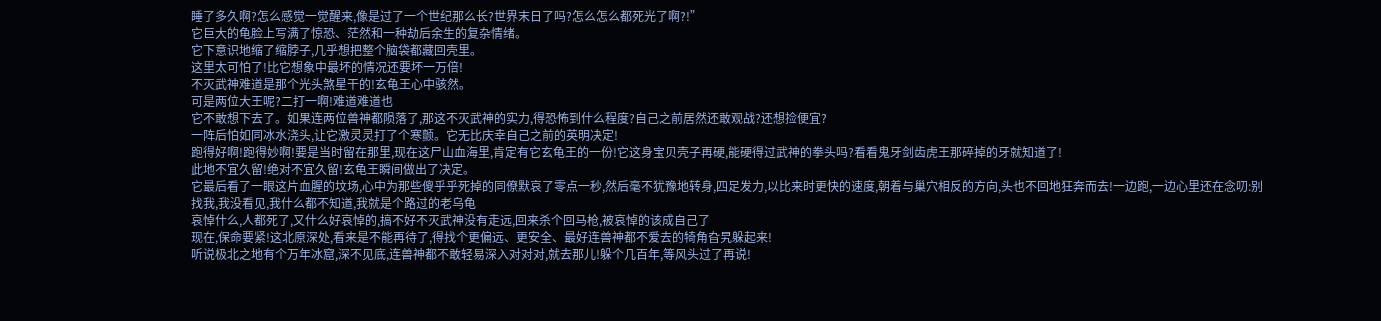睡了多久啊?怎么感觉一觉醒来,像是过了一个世纪那么长?世界末日了吗?怎么怎么都死光了啊?!”
它巨大的龟脸上写满了惊恐、茫然和一种劫后余生的复杂情绪。
它下意识地缩了缩脖子,几乎想把整个脑袋都藏回壳里。
这里太可怕了!比它想象中最坏的情况还要坏一万倍!
不灭武神难道是那个光头煞星干的!玄龟王心中骇然。
可是两位大王呢?二打一啊!难道难道也
它不敢想下去了。如果连两位兽神都陨落了,那这不灭武神的实力,得恐怖到什么程度?自己之前居然还敢观战?还想捡便宜?
一阵后怕如同冰水浇头,让它激灵灵打了个寒颤。它无比庆幸自己之前的英明决定!
跑得好啊!跑得妙啊!要是当时留在那里,现在这尸山血海里,肯定有它玄龟王的一份!它这身宝贝壳子再硬,能硬得过武神的拳头吗?看看鬼牙剑齿虎王那碎掉的牙就知道了!
此地不宜久留!绝对不宜久留!玄龟王瞬间做出了决定。
它最后看了一眼这片血腥的坟场,心中为那些傻乎乎死掉的同僚默哀了零点一秒,然后毫不犹豫地转身,四足发力,以比来时更快的速度,朝着与巢穴相反的方向,头也不回地狂奔而去!一边跑,一边心里还在念叨:别找我,我没看见,我什么都不知道,我就是个路过的老乌龟
哀悼什么,人都死了,又什么好哀悼的,搞不好不灭武神没有走远,回来杀个回马枪,被哀悼的该成自己了
现在,保命要紧!这北原深处,看来是不能再待了,得找个更偏远、更安全、最好连兽神都不爱去的犄角旮旯躲起来!
听说极北之地有个万年冰窟,深不见底,连兽神都不敢轻易深入对对对,就去那儿!躲个几百年,等风头过了再说!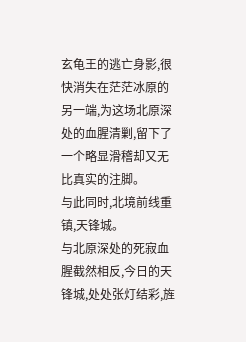玄龟王的逃亡身影,很快消失在茫茫冰原的另一端,为这场北原深处的血腥清剿,留下了一个略显滑稽却又无比真实的注脚。
与此同时,北境前线重镇,天锋城。
与北原深处的死寂血腥截然相反,今日的天锋城,处处张灯结彩,旌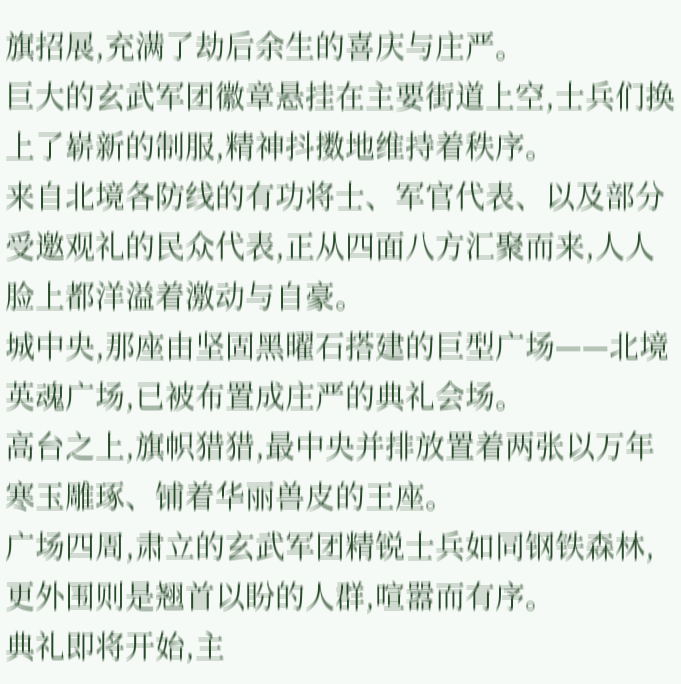旗招展,充满了劫后余生的喜庆与庄严。
巨大的玄武军团徽章悬挂在主要街道上空,士兵们换上了崭新的制服,精神抖擞地维持着秩序。
来自北境各防线的有功将士、军官代表、以及部分受邀观礼的民众代表,正从四面八方汇聚而来,人人脸上都洋溢着激动与自豪。
城中央,那座由坚固黑曜石搭建的巨型广场——北境英魂广场,已被布置成庄严的典礼会场。
高台之上,旗帜猎猎,最中央并排放置着两张以万年寒玉雕琢、铺着华丽兽皮的王座。
广场四周,肃立的玄武军团精锐士兵如同钢铁森林,更外围则是翘首以盼的人群,喧嚣而有序。
典礼即将开始,主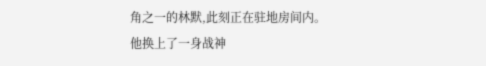角之一的林默,此刻正在驻地房间内。
他换上了一身战神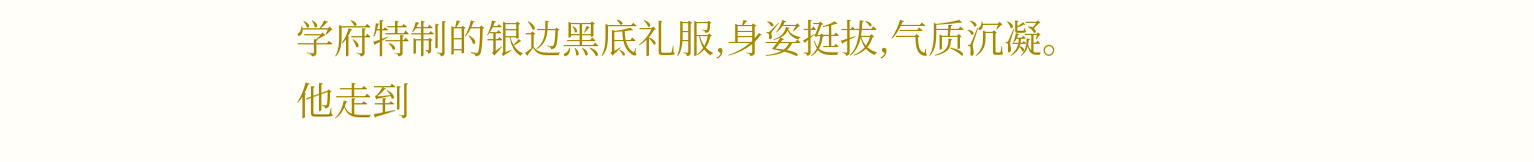学府特制的银边黑底礼服,身姿挺拔,气质沉凝。
他走到